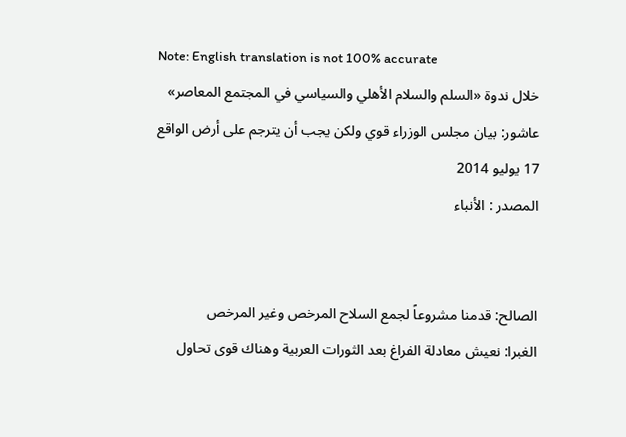Note: English translation is not 100% accurate
خلال ندوة «السلم والسلام الأهلي والسياسي في المجتمع المعاصر»
عاشور: بيان مجلس الوزراء قوي ولكن يجب أن يترجم على أرض الواقع
17 يوليو 2014
المصدر : الأنباء


الصالح: قدمنا مشروعاً لجمع السلاح المرخص وغير المرخص
الغبرا: نعيش معادلة الفراغ بعد الثورات العربية وهناك قوى تحاول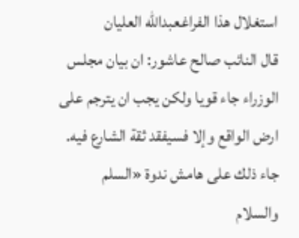استغلال هذا الفراغعبدالله العليان
قال النائب صالح عاشور: ان بيان مجلس الوزراء جاء قويا ولكن يجب ان يترجم على ارض الواقع وإلا فسيفقد ثقة الشارع فيه. جاء ذلك على هامش ندوة «السلم والسلام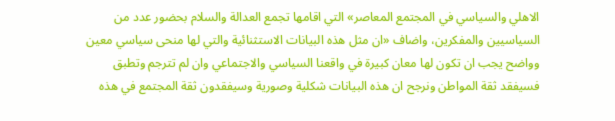الاهلي والسياسي في المجتمع المعاصر» التي اقامها تجمع العدالة والسلام بحضور عدد من السياسيين والمفكرين، واضاف «ان مثل هذه البيانات الاستثنائية والتي لها منحى سياسي معين وواضح يجب ان تكون لها معان كبيرة في واقعنا السياسي والاجتماعي وان لم تترجم وتطبق فسيفقد ثقة المواطن ونرجح ان هذه البيانات شكلية وصورية وسيفقدون ثقة المجتمع في هذه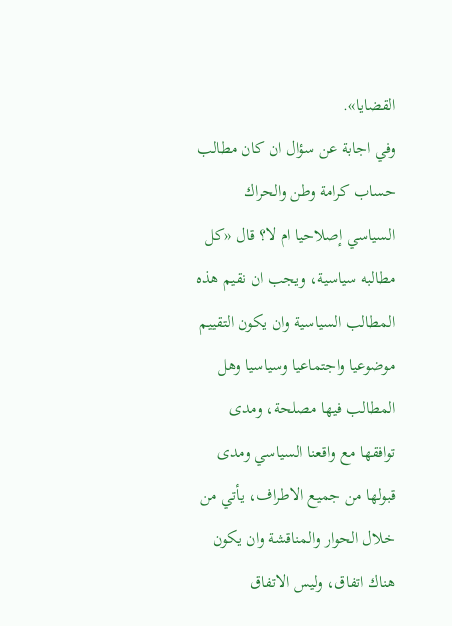القضايا».
وفي اجابة عن سؤال ان كان مطالب حساب كرامة وطن والحراك السياسي إصلاحيا ام لا؟ قال «كل مطالبه سياسية، ويجب ان نقيم هذه المطالب السياسية وان يكون التقييم موضوعيا واجتماعيا وسياسيا وهل المطالب فيها مصلحة، ومدى توافقها مع واقعنا السياسي ومدى قبولها من جميع الاطراف، يأتي من خلال الحوار والمناقشة وان يكون هناك اتفاق، وليس الاتفاق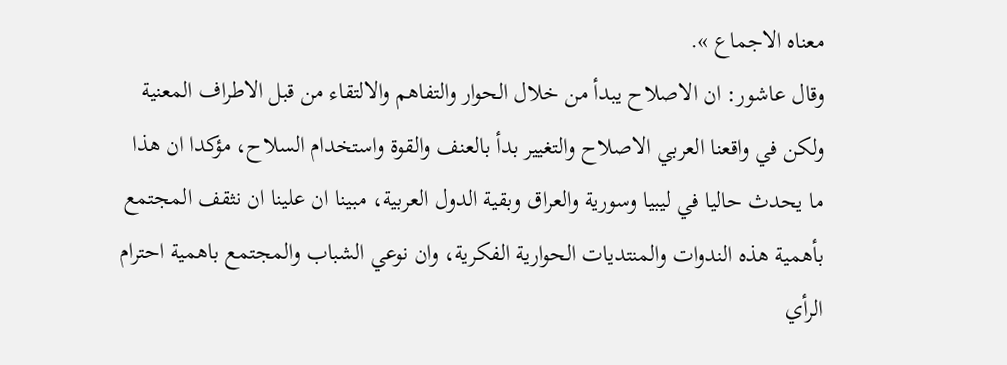معناه الاجماع ».
وقال عاشور: ان الاصلاح يبدأ من خلال الحوار والتفاهم والالتقاء من قبل الاطراف المعنية ولكن في واقعنا العربي الاصلاح والتغيير بدأ بالعنف والقوة واستخدام السلاح، مؤكدا ان هذا ما يحدث حاليا في ليبيا وسورية والعراق وبقية الدول العربية، مبينا ان علينا ان نثقف المجتمع بأهمية هذه الندوات والمنتديات الحوارية الفكرية، وان نوعي الشباب والمجتمع باهمية احترام الرأي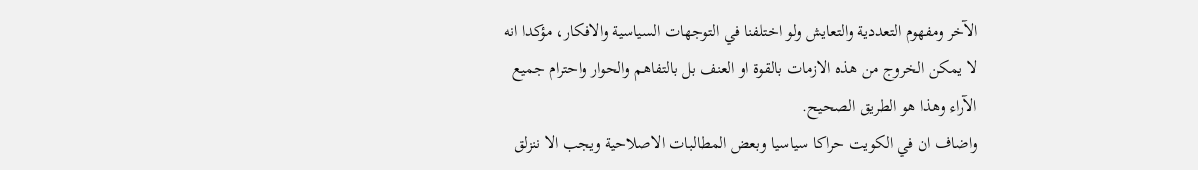الآخر ومفهوم التعددية والتعايش ولو اختلفنا في التوجهات السياسية والافكار، مؤكدا انه لا يمكن الخروج من هذه الازمات بالقوة او العنف بل بالتفاهم والحوار واحترام جميع الآراء وهذا هو الطريق الصحيح.
واضاف ان في الكويت حراكا سياسيا وبعض المطالبات الاصلاحية ويجب الا ننزلق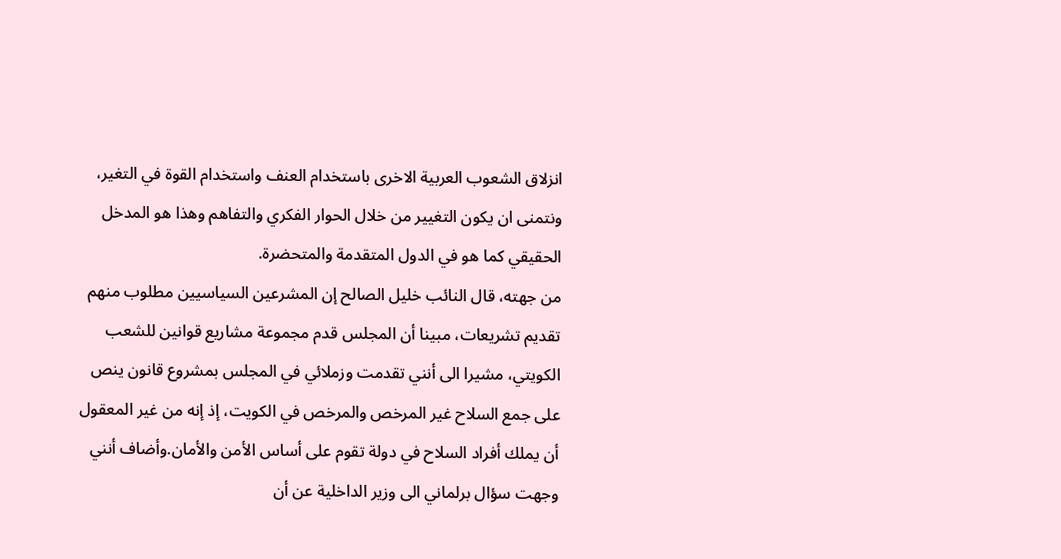انزلاق الشعوب العربية الاخرى باستخدام العنف واستخدام القوة في التغير، ونتمنى ان يكون التغيير من خلال الحوار الفكري والتفاهم وهذا هو المدخل الحقيقي كما هو في الدول المتقدمة والمتحضرة.
من جهته، قال النائب خليل الصالح إن المشرعين السياسيين مطلوب منهم تقديم تشريعات، مبينا أن المجلس قدم مجموعة مشاريع قوانين للشعب الكويتي، مشيرا الى أنني تقدمت وزملائي في المجلس بمشروع قانون ينص على جمع السلاح غير المرخص والمرخص في الكويت، إذ إنه من غير المعقول أن يملك أفراد السلاح في دولة تقوم على أساس الأمن والأمان.وأضاف أنني وجهت سؤال برلماني الى وزير الداخلية عن أن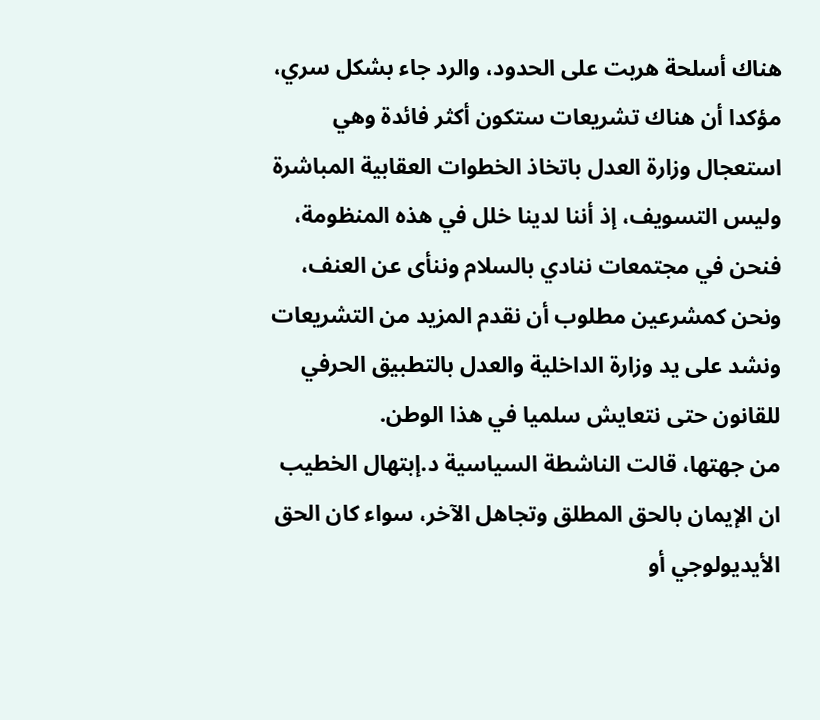هناك أسلحة هربت على الحدود، والرد جاء بشكل سري، مؤكدا أن هناك تشريعات ستكون أكثر فائدة وهي استعجال وزارة العدل باتخاذ الخطوات العقابية المباشرة وليس التسويف، إذ أننا لدينا خلل في هذه المنظومة، فنحن في مجتمعات ننادي بالسلام وننأى عن العنف، ونحن كمشرعين مطلوب أن نقدم المزيد من التشريعات ونشد على يد وزارة الداخلية والعدل بالتطبيق الحرفي للقانون حتى نتعايش سلميا في هذا الوطن.
من جهتها، قالت الناشطة السياسية د.إبتهال الخطيب ان الإيمان بالحق المطلق وتجاهل الآخر، سواء كان الحق الأيديولوجي أو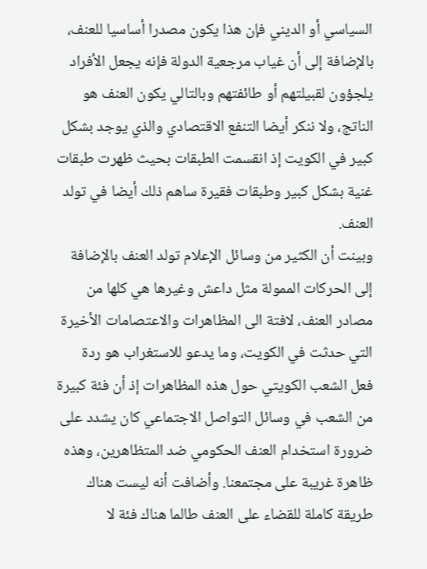السياسي أو الديني فإن هذا يكون مصدرا أساسيا للعنف، بالإضافة إلى أن غياب مرجعية الدولة فإنه يجعل الأفراد يلجؤون لقبيلتهم أو طائفتهم وبالتالي يكون العنف هو الناتج، ولا ننكر أيضا التنفع الاقتصادي والذي يوجد بشكل كبير في الكويت إذ انقسمت الطبقات بحيث ظهرت طبقات غنية بشكل كبير وطبقات فقيرة ساهم ذلك أيضا في تولد العنف.
وبينت أن الكثير من وسائل الإعلام تولد العنف بالإضافة إلى الحركات الممولة مثل داعش وغيرها هي كلها من مصادر العنف، لافتة الى المظاهرات والاعتصامات الأخيرة التي حدثت في الكويت، وما يدعو للاستغراب هو ردة فعل الشعب الكويتي حول هذه المظاهرات إذ أن فئة كبيرة من الشعب في وسائل التواصل الاجتماعي كان يشدد على ضرورة استخدام العنف الحكومي ضد المتظاهرين، وهذه ظاهرة غريبة على مجتمعنا. وأضافت أنه ليست هناك طريقة كاملة للقضاء على العنف طالما هناك فئة لا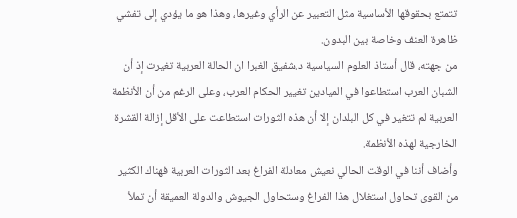تتمتع بحقوقها الأساسية مثل التعبير عن الرأي وغيرها، وهذا هو ما يؤدي إلى تفشي ظاهرة العنف وخاصة بين البدون.
من جهته، قال أستاذ العلوم السياسية د.شفيق الغبرا ان الحالة العربية تغيرت إذ أن الشبان العرب استطاعوا في الميادين تغيير الحكام العرب، وعلى الرغم من أن الأنظمة العربية لم تتغير في كل البلدان إلا أن هذه الثورات استطاعت على الأقل إزالة القشرة الخارجية لهذه الأنظمة.
وأضاف أننا في الوقت الحالي نعيش معادلة الفراغ بعد الثورات العربية فهناك الكثير من القوى تحاول استغلال هذا الفراغ وستحاول الجيوش والدولة العميقة أن تملأ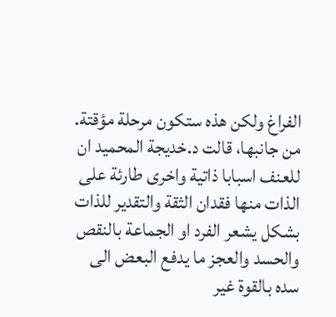الفراغ ولكن هذه ستكون مرحلة مؤقتة.
من جانبها، قالت د.خديجة المحميد ان للعنف اسبابا ذاتية واخرى طارئة على الذات منها فقدان الثقة والتقدير للذات بشكل يشعر الفرد او الجماعة بالنقص والحسد والعجز ما يدفع البعض الى سده بالقوة غير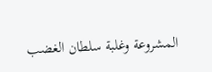المشروعة وغلبة سلطان الغضب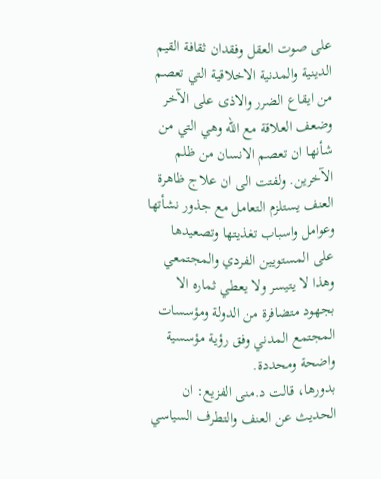على صوت العقل وفقدان ثقافة القيم الدينية والمدنية الاخلاقية التي تعصم من ايقاع الضرر والاذى على الآخر وضعف العلاقة مع الله وهي التي من شأنها ان تعصم الانسان من ظلم الآخرين. ولفتت الى ان علاج ظاهرة العنف يستلزم التعامل مع جذور نشأتها وعوامل واسباب تغذيتها وتصعيدها على المستويين الفردي والمجتمعي وهذا لا يتيسر ولا يعطي ثماره الا بجهود متضافرة من الدولة ومؤسسات المجتمع المدني وفق رؤية مؤسسية واضحة ومحددة.
بدورها، قالت د.منى الفزيع: ان الحديث عن العنف والتطرف السياسي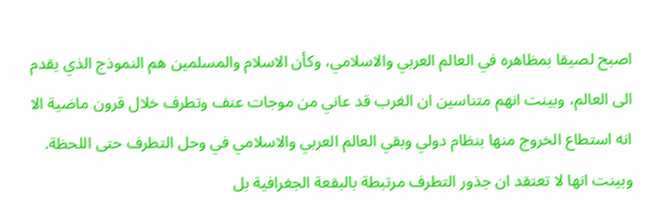اصبح لصيقا بمظاهره في العالم العربي والاسلامي، وكأن الاسلام والمسلمين هم النموذج الذي يقدم الى العالم، وبينت انهم متناسين ان الغرب قد عاني من موجات عنف وتطرف خلال قرون ماضية الا انه استطاع الخروج منها بنظام دولي وبقي العالم العربي والاسلامي في وحل التطرف حتى اللحظة.
وبينت انها لا تعتقد ان جذور التطرف مرتبطة بالبقعة الجغرافية بل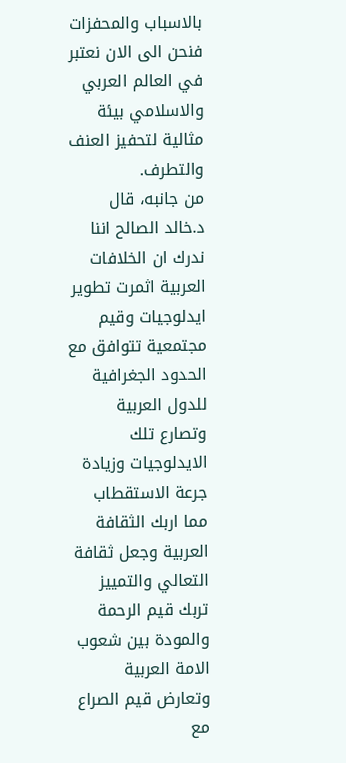بالاسباب والمحفزات فنحن الى الان نعتبر في العالم العربي والاسلامي بيئة مثالية لتحفيز العنف والتطرف.
من جانبه، قال د.خالد الصالح اننا ندرك ان الخلافات العربية اثمرت تطوير ايدلوجيات وقيم مجتمعية تتوافق مع الحدود الجغرافية للدول العربية وتصارع تلك الايدلوجيات وزيادة جرعة الاستقطاب مما اربك الثقافة العربية وجعل ثقافة التعالي والتمييز تربك قيم الرحمة والمودة بين شعوب الامة العربية وتعارض قيم الصراع مع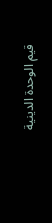قيم الوحدة الدينية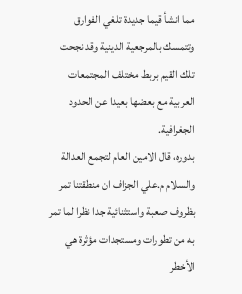مما انشأ قيما جديدة تلغي الفوارق وتتمسك بالمرجعية الدينية وقد نجحت تلك القيم بربط مختلف المجتمعات العربية مع بعضها بعيدا عن الحدود الجغرافية.
بدوره، قال الامين العام لتجمع العدالة والسلام م.علي الجزاف ان منطقتنا تمر بظروف صعبة واستثنائية جدا نظرا لما تمر به من تطورات ومستجدات مؤثرة هي الأخطر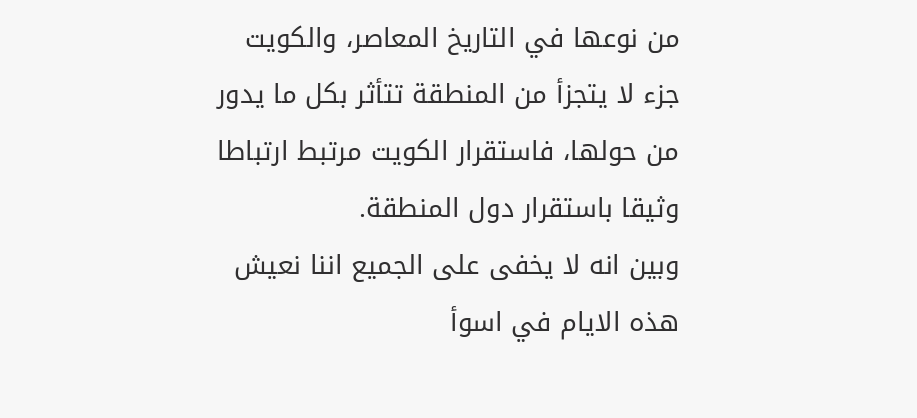من نوعها في التاريخ المعاصر، والكويت جزء لا يتجزأ من المنطقة تتأثر بكل ما يدور من حولها، فاستقرار الكويت مرتبط ارتباطا وثيقا باستقرار دول المنطقة.
وبين انه لا يخفى على الجميع اننا نعيش هذه الايام في اسوأ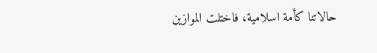حالاتنا كأمة اسلامية، فاختلت الموازين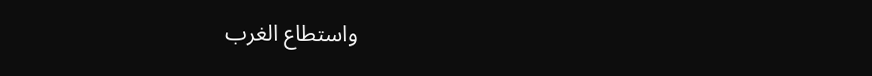واستطاع الغرب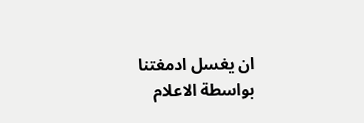ان يغسل ادمغتنا بواسطة الاعلام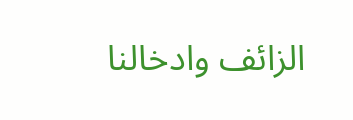الزائف وادخالنا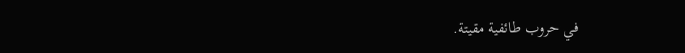في حروب طائفية مقيتة.